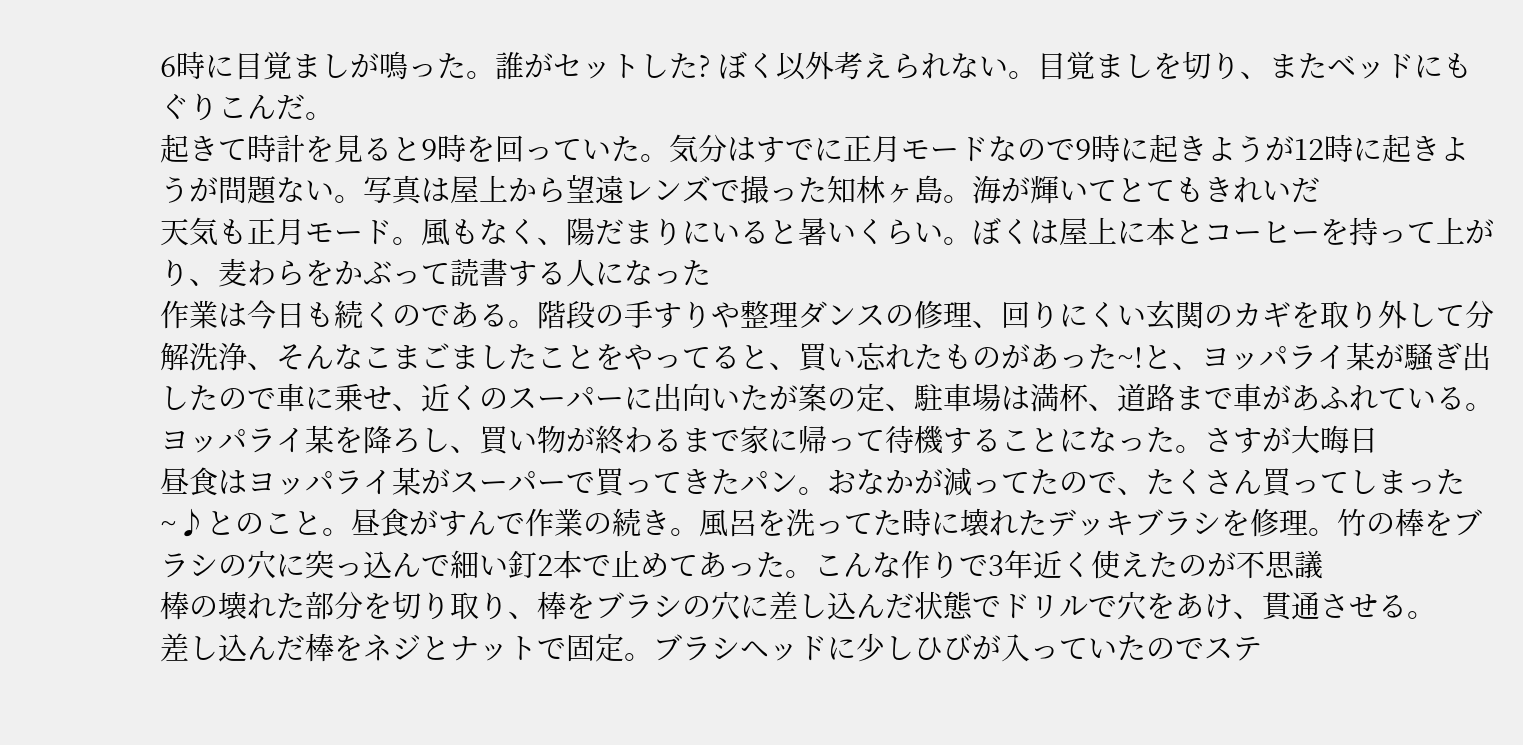6時に目覚ましが鳴った。誰がセットした? ぼく以外考えられない。目覚ましを切り、またベッドにもぐりこんだ。
起きて時計を見ると9時を回っていた。気分はすでに正月モードなので9時に起きようが12時に起きようが問題ない。写真は屋上から望遠レンズで撮った知林ヶ島。海が輝いてとてもきれいだ
天気も正月モード。風もなく、陽だまりにいると暑いくらい。ぼくは屋上に本とコーヒーを持って上がり、麦わらをかぶって読書する人になった
作業は今日も続くのである。階段の手すりや整理ダンスの修理、回りにくい玄関のカギを取り外して分解洗浄、そんなこまごましたことをやってると、買い忘れたものがあった~!と、ヨッパライ某が騒ぎ出したので車に乗せ、近くのスーパーに出向いたが案の定、駐車場は満杯、道路まで車があふれている。ヨッパライ某を降ろし、買い物が終わるまで家に帰って待機することになった。さすが大晦日
昼食はヨッパライ某がスーパーで買ってきたパン。おなかが減ってたので、たくさん買ってしまった~♪とのこと。昼食がすんで作業の続き。風呂を洗ってた時に壊れたデッキブラシを修理。竹の棒をブラシの穴に突っ込んで細い釘2本で止めてあった。こんな作りで3年近く使えたのが不思議
棒の壊れた部分を切り取り、棒をブラシの穴に差し込んだ状態でドリルで穴をあけ、貫通させる。
差し込んだ棒をネジとナットで固定。ブラシヘッドに少しひびが入っていたのでステ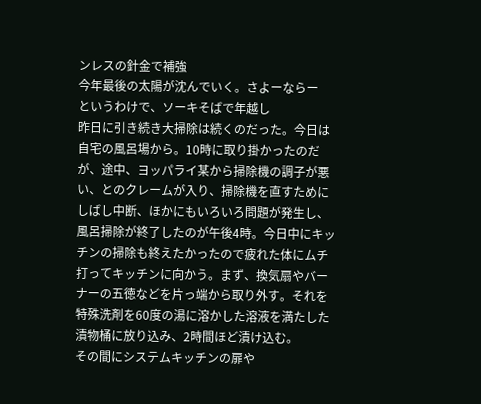ンレスの針金で補強
今年最後の太陽が沈んでいく。さよーならー
というわけで、ソーキそばで年越し
昨日に引き続き大掃除は続くのだった。今日は自宅の風呂場から。10時に取り掛かったのだが、途中、ヨッパライ某から掃除機の調子が悪い、とのクレームが入り、掃除機を直すためにしばし中断、ほかにもいろいろ問題が発生し、風呂掃除が終了したのが午後4時。今日中にキッチンの掃除も終えたかったので疲れた体にムチ打ってキッチンに向かう。まず、換気扇やバーナーの五徳などを片っ端から取り外す。それを特殊洗剤を60度の湯に溶かした溶液を満たした漬物桶に放り込み、2時間ほど漬け込む。
その間にシステムキッチンの扉や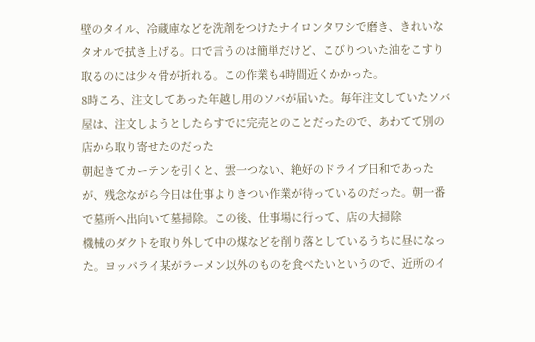壁のタイル、冷蔵庫などを洗剤をつけたナイロンタワシで磨き、きれいなタオルで拭き上げる。口で言うのは簡単だけど、こびりついた油をこすり取るのには少々骨が折れる。この作業も4時間近くかかった。
8時ころ、注文してあった年越し用のソバが届いた。毎年注文していたソバ屋は、注文しようとしたらすでに完売とのことだったので、あわてて別の店から取り寄せたのだった
朝起きてカーテンを引くと、雲一つない、絶好のドライブ日和であったが、残念ながら今日は仕事よりきつい作業が待っているのだった。朝一番で墓所へ出向いて墓掃除。この後、仕事場に行って、店の大掃除
機械のダクトを取り外して中の煤などを削り落としているうちに昼になった。ヨッパライ某がラーメン以外のものを食べたいというので、近所のイ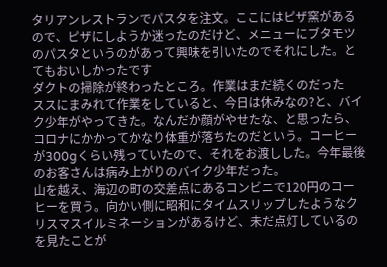タリアンレストランでパスタを注文。ここにはピザ窯があるので、ピザにしようか迷ったのだけど、メニューにブタモツのパスタというのがあって興味を引いたのでそれにした。とてもおいしかったです
ダクトの掃除が終わったところ。作業はまだ続くのだった
ススにまみれて作業をしていると、今日は休みなの?と、バイク少年がやってきた。なんだか顔がやせたな、と思ったら、コロナにかかってかなり体重が落ちたのだという。コーヒーが300gくらい残っていたので、それをお渡しした。今年最後のお客さんは病み上がりのバイク少年だった。
山を越え、海辺の町の交差点にあるコンビニで120円のコーヒーを買う。向かい側に昭和にタイムスリップしたようなクリスマスイルミネーションがあるけど、未だ点灯しているのを見たことが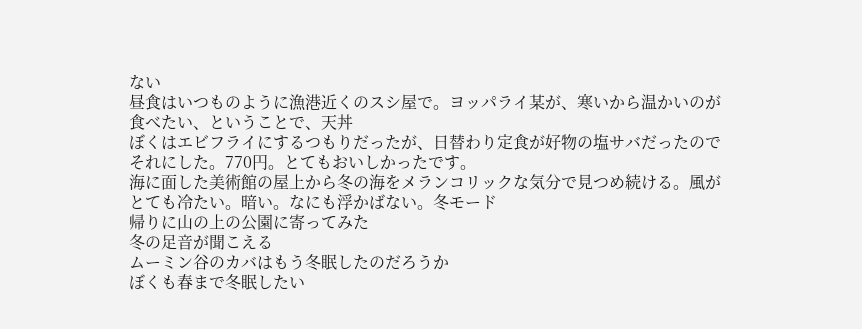ない
昼食はいつものように漁港近くのスシ屋で。ヨッパライ某が、寒いから温かいのが食べたい、ということで、天丼
ぼくはエビフライにするつもりだったが、日替わり定食が好物の塩サバだったのでそれにした。770円。とてもおいしかったです。
海に面した美術館の屋上から冬の海をメランコリックな気分で見つめ続ける。風がとても冷たい。暗い。なにも浮かばない。冬モード
帰りに山の上の公園に寄ってみた
冬の足音が聞こえる
ムーミン谷のカバはもう冬眠したのだろうか
ぼくも春まで冬眠したい